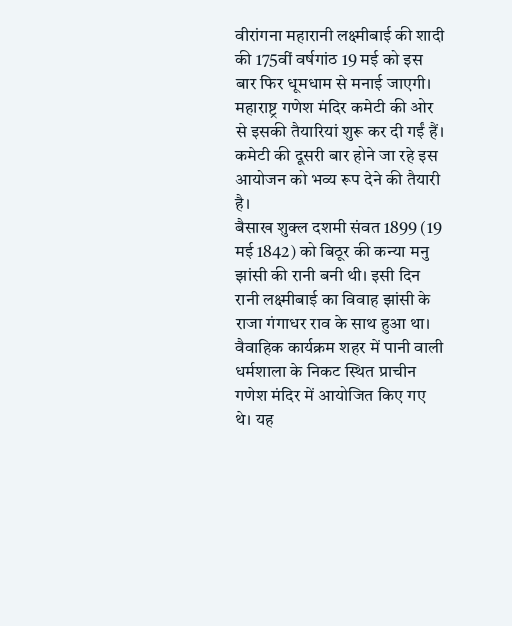वीरांगना महारानी लक्ष्मीबाई की शादी की 175वीं वर्षगांठ 19 मई को इस बार फिर धूमधाम से मनाई जाएगी। महाराष्ट्र गणेश मंदिर कमेटी की ओर से इसकी तैयारियां शुरू कर दी गईं हैं। कमेटी की दूसरी बार होने जा रहे इस आयोजन को भव्य रूप देने की तैयारी है।
बैसाख शुक्ल दशमी संवत 1899 (19 मई 1842) को बिठूर की कन्या मनु झांसी की रानी बनी थी। इसी दिन रानी लक्ष्मीबाई का विवाह झांसी के राजा गंगाधर राव के साथ हुआ था। वैवाहिक कार्यक्रम शहर में पानी वाली धर्मशाला के निकट स्थित प्राचीन गणेश मंदिर में आयोजित किए गए थे। यह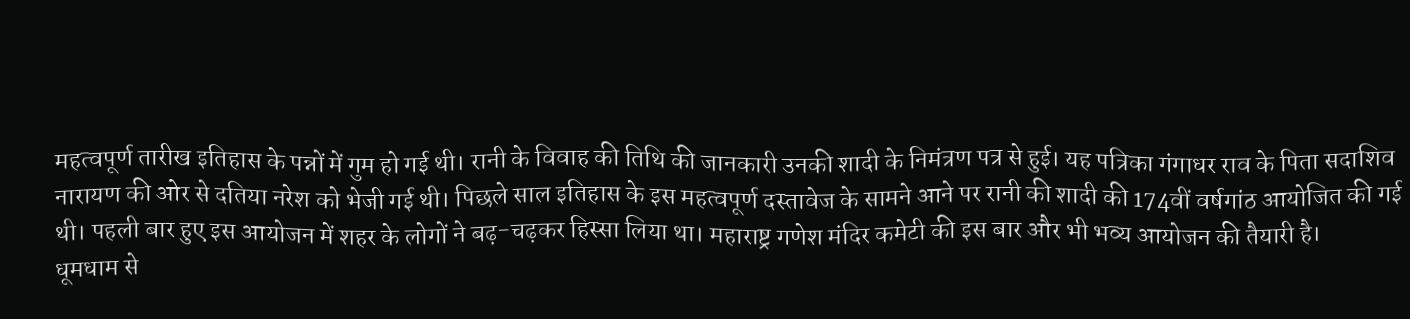महत्वपूर्ण तारीख इतिहास के पन्नों में गुम हो गई थी। रानी के विवाह की तिथि की जानकारी उनकी शादी के निमंत्रण पत्र से हुई। यह पत्रिका गंगाधर राव के पिता सदाशिव नारायण की ओर से दतिया नरेश को भेजी गई थी। पिछले साल इतिहास के इस महत्वपूर्ण दस्तावेज के सामने आने पर रानी की शादी की 174वीं वर्षगांठ आयोजित की गई थी। पहली बार हुए इस आयोजन में शहर के लोगों ने बढ़-चढ़कर हिस्सा लिया था। महाराष्ट्र गणेश मंदिर कमेटी की इस बार और भी भव्य आयोजन की तैयारी है।
धूमधाम से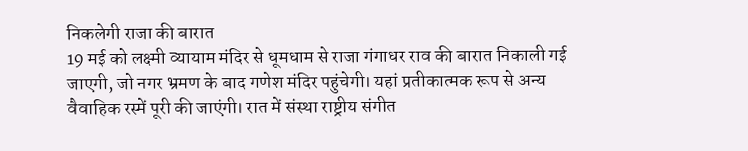निकलेगी राजा की बारात
19 मई को लक्ष्मी व्यायाम मंदिर से धूमधाम से राजा गंगाधर राव की बारात निकाली गई जाएगी, जो नगर भ्रमण के बाद गणेश मंदिर पहुंचेगी। यहां प्रतीकात्मक रूप से अन्य वैवाहिक रस्में पूरी की जाएंगी। रात में संस्था राष्ट्रीय संगीत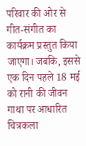परिवार की ओर से गीत-संगीत का कार्यक्रम प्रस्तुत किया जाएगा। जबकि, इससे एक दिन पहले 18 मई को रानी की जीवन गाथा पर आधारित चित्रकला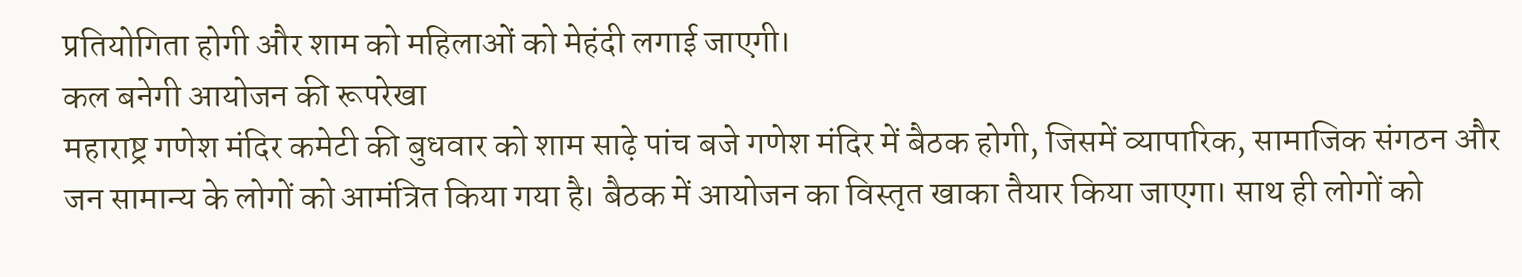प्रतियोगिता होगी और शाम को महिलाओं को मेहंदी लगाई जाएगी।
कल बनेगी आयोजन की रूपरेखा
महाराष्ट्र गणेश मंदिर कमेटी की बुधवार को शाम साढ़े पांच बजे गणेश मंदिर में बैठक होगी, जिसमें व्यापारिक, सामाजिक संगठन और जन सामान्य के लोगों को आमंत्रित किया गया है। बैठक में आयोजन का विस्तृत खाका तैयार किया जाएगा। साथ ही लोगों को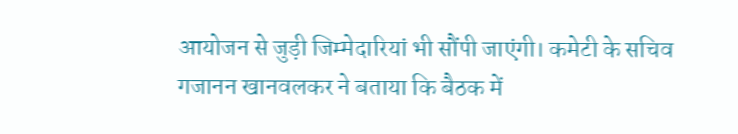आयोजन से जुड़ी जिम्मेदारियां भी सौंपी जाएंगी। कमेटी के सचिव गजानन खानवलकर ने बताया कि बैठक में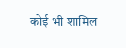कोई भी शामिल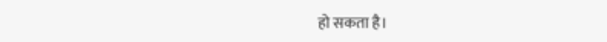हो सकता है।